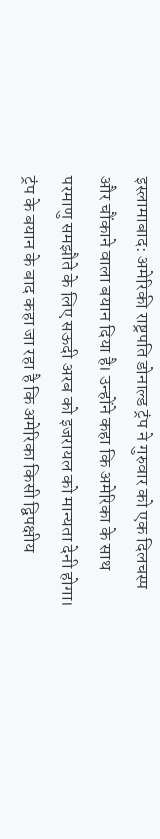इस्लामाबाद: अमेरिकी राष्ट्रपति डोनाल्ड ट्रंप ने गुरुवार को एक दिलचस्प और चौंकाने वाला बयान दिया है। उन्होंने कहा कि अमेरिका के साथ परमाणु समझौते के लिए सऊदी अरब को इजरायल को मान्यता देनी होगा। ट्रंप के बयान के बाद कहा जा रहा है कि अमेरिका किसी द्विपक्षीय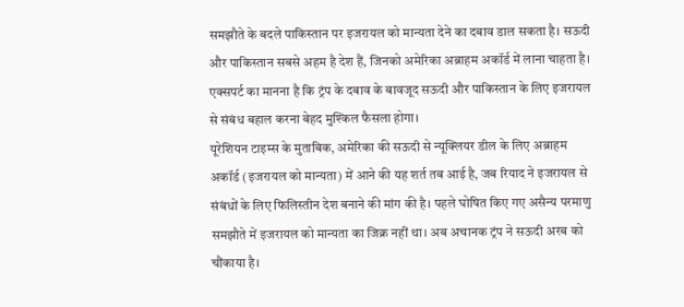समझौते के बदले पाकिस्तान पर इजरायल को मान्यता देने का दबाव डाल सकता है। सऊदी और पाकिस्तान सबसे अहम है देश हैं, जिनको अमेरिका अब्राहम अकॉर्ड में लाना चाहता है। एक्सपर्ट का मानना है कि ट्रंप के दबाव के बावजूद सऊदी और पाकिस्तान के लिए इजरायल से संबंध बहाल करना बेहद मुश्किल फैसला होगा।
यूरेशियन टाइम्स के मुताबिक, अमेरिका की सऊदी से न्यूक्लियर डील के लिए अब्राहम अकॉर्ड (इजरायल को मान्यता) में आने की यह शर्त तब आई है, जब रियाद ने इजरायल से संबंधों के लिए फिलिस्तीन देश बनाने की मांग की है। पहले घोषित किए गए असैन्य परमाणु समझौते में इजरायल को मान्यता का जिक्र नहीं था। अब अचानक ट्रंप ने सऊदी अरब को चौंकाया है।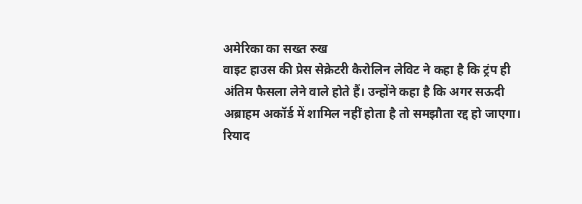अमेरिका का सख्त रुख
वाइट हाउस की प्रेस सेक्रेटरी कैरोलिन लेविट ने कहा है कि ट्रंप ही अंतिम फैसला लेने वाले होते हैं। उन्होंने कहा है कि अगर सऊदी अब्राहम अकॉर्ड में शामिल नहीं होता है तो समझौता रद्द हो जाएगा। रियाद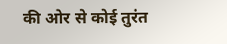की ओर से कोई तुरंत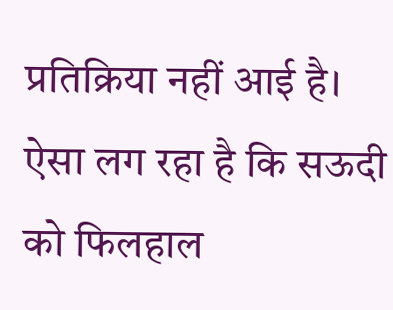प्रतिक्रिया नहीं आई है। ऐसा लग रहा है कि सऊदी को फिलहाल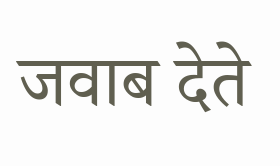जवाब देते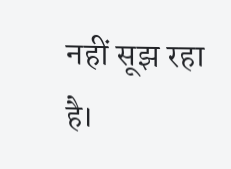नहीं सूझ रहा है।